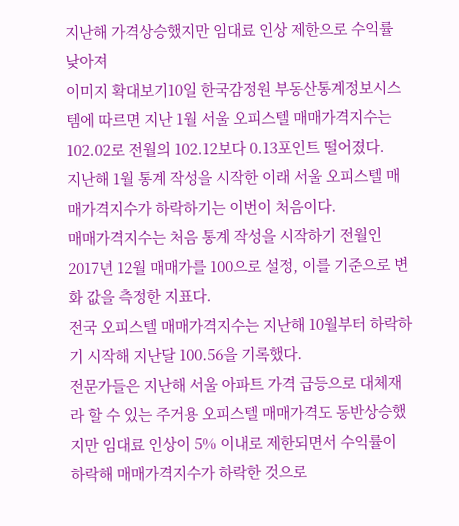지난해 가격상승했지만 임대료 인상 제한으로 수익률 낮아져
이미지 확대보기10일 한국감정원 부동산통계정보시스템에 따르면 지난 1월 서울 오피스텔 매매가격지수는 102.02로 전월의 102.12보다 0.13포인트 떨어졌다.
지난해 1월 통계 작성을 시작한 이래 서울 오피스텔 매매가격지수가 하락하기는 이번이 처음이다.
매매가격지수는 처음 통계 작성을 시작하기 전월인 2017년 12월 매매가를 100으로 설정, 이를 기준으로 변화 값을 측정한 지표다.
전국 오피스텔 매매가격지수는 지난해 10월부터 하락하기 시작해 지난달 100.56을 기록했다.
전문가들은 지난해 서울 아파트 가격 급등으로 대체재라 할 수 있는 주거용 오피스텔 매매가격도 동반상승했지만 임대료 인상이 5% 이내로 제한되면서 수익률이 하락해 매매가격지수가 하락한 것으로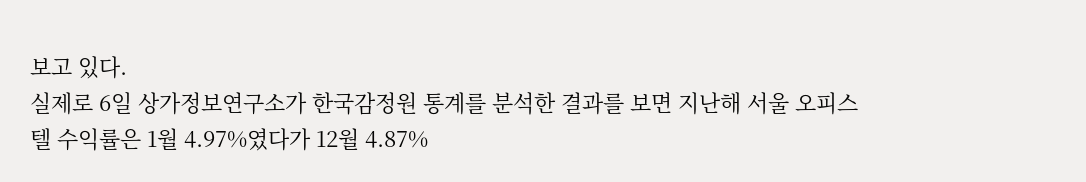보고 있다.
실제로 6일 상가정보연구소가 한국감정원 통계를 분석한 결과를 보면 지난해 서울 오피스텔 수익률은 1월 4.97%였다가 12월 4.87%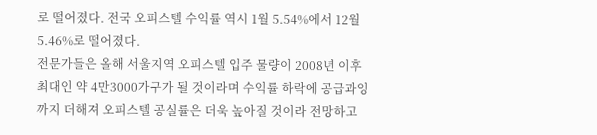로 떨어졌다. 전국 오피스텔 수익률 역시 1월 5.54%에서 12월 5.46%로 떨어졌다.
전문가들은 올해 서울지역 오피스텔 입주 물량이 2008년 이후 최대인 약 4만3000가구가 될 것이라며 수익률 하락에 공급과잉까지 더해져 오피스텔 공실률은 더욱 높아질 것이라 전망하고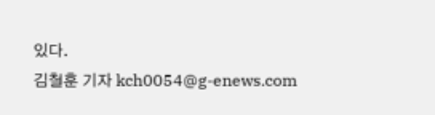있다.
김철훈 기자 kch0054@g-enews.com